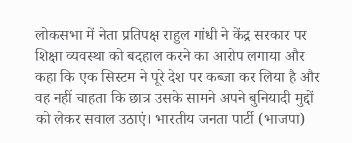लोकसभा में नेता प्रतिपक्ष राहुल गांधी ने केंद्र सरकार पर शिक्षा व्यवस्था को बदहाल करने का आरोप लगाया और कहा कि एक सिस्टम ने पूरे देश पर कब्जा कर लिया है और वह नहीं चाहता कि छात्र उसके सामने अपने बुनियादी मुद्दों को लेकर सवाल उठाएं। भारतीय जनता पार्टी (भाजपा)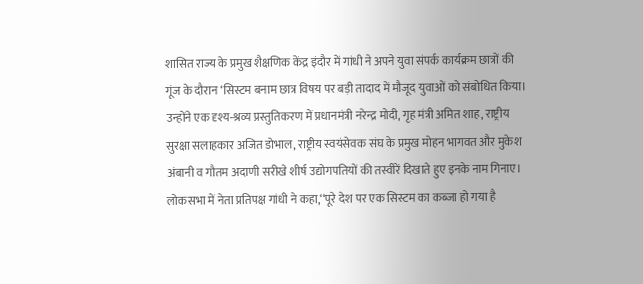शासित राज्य के प्रमुख शैक्षणिक केंद्र इंदौर में गांधी ने अपने युवा संपर्क कार्यक्रम छात्रों की गूंज के दौरान ‘सिस्टम बनाम छात्र विषय पर बड़ी तादाद में मौजूद युवाओं को संबोधित किया। उन्होंने एक दृश्य-श्रव्य प्रस्तुतिकरण में प्रधानमंत्री नरेन्द्र मोदी, गृह मंत्री अमित शाह, राष्ट्रीय सुरक्षा सलाहकार अजित डोभाल, राष्ट्रीय स्वयंसेवक संघ के प्रमुख मोहन भागवत और मुकेश अंबानी व गौतम अदाणी सरीखे शीर्ष उद्योगपतियों की तस्वीरें दिखाते हुए इनके नाम गिनाए।
लोकसभा में नेता प्रतिपक्ष गांधी ने कहा,‘‘पूरे देश पर एक सिस्टम का कब्जा हो गया है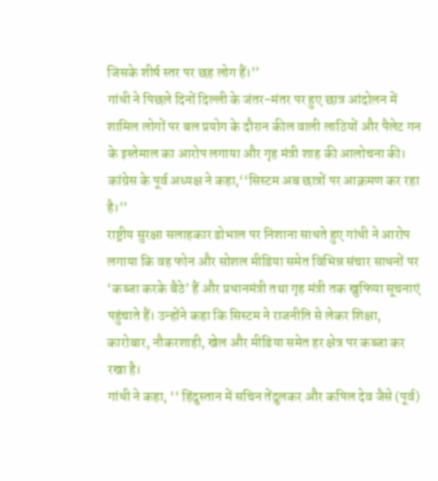जिसके शीर्ष स्तर पर छह लोग हैं।’’
गांधी ने पिछले दिनों दिल्ली के जंतर-मंतर पर हुए छात्र आंदोलन में शामिल लोगों पर बल प्रयोग के दौरान कील वाली लाठियों और पैलेट गन के इस्तेमाल का आरोप लगाया और गृह मंत्री शाह की आलोचना की। कांग्रेस के पूर्व अध्यक्ष ने कहा,‘‘सिस्टम अब छात्रों पर आक्रमण कर रहा है।’’
राष्ट्रीय सुरक्षा सलाहकार डोभाल पर निशाना साधते हुए गांधी ने आरोप लगाया कि वह फोन और सोशल मीडिया समेत विभिन्न संचार साधनों पर ‘कब्जा करके बैठे’ हैं और प्रधानमंत्री तथा गृह मंत्री तक खुफिया सूचनाएं पहुंचाते हैं। उन्होंने कहा कि सिस्टम ने राजनीति से लेकर शिक्षा, कारोबार, नौकरशाही, खेल और मीडिया समेत हर क्षेत्र पर कब्जा कर रखा है।
गांधी ने कहा, ‘‘ हिंदुस्तान में सचिन तेंदुलकर और कपिल देव जैसे (पूर्व)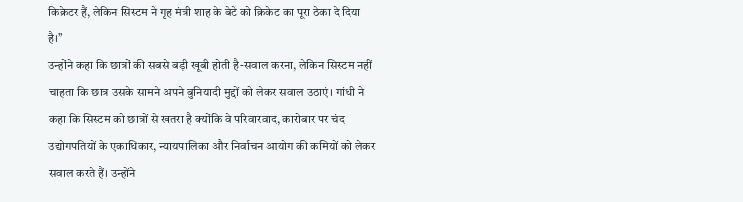किक्रेटर हैं, लेकिन सिस्टम ने गृह मंत्री शाह के बेटे को क्रिकेट का पूरा ठेका दे दिया है।’’
उन्होंने कहा कि छात्रों की सबसे बड़ी खूबी होती है-सवाल करना, लेकिन सिस्टम नहीं चाहता कि छात्र उसके सामने अपने बुनियादी मुद्दों को लेकर सवाल उठाएं। गांधी ने कहा कि सिस्टम को छात्रों से खतरा है क्योंकि वे परिवारवाद, कारोबार पर चंद उद्योगपतियों के एकाधिकार, न्यायपालिका और निर्वाचन आयोग की कमियों को लेकर सवाल करते हैं। उन्होंने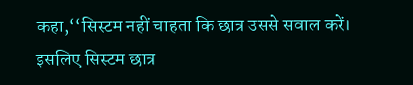कहा,‘‘सिस्टम नहीं चाहता कि छात्र उससे सवाल करें।
इसलिए सिस्टम छात्र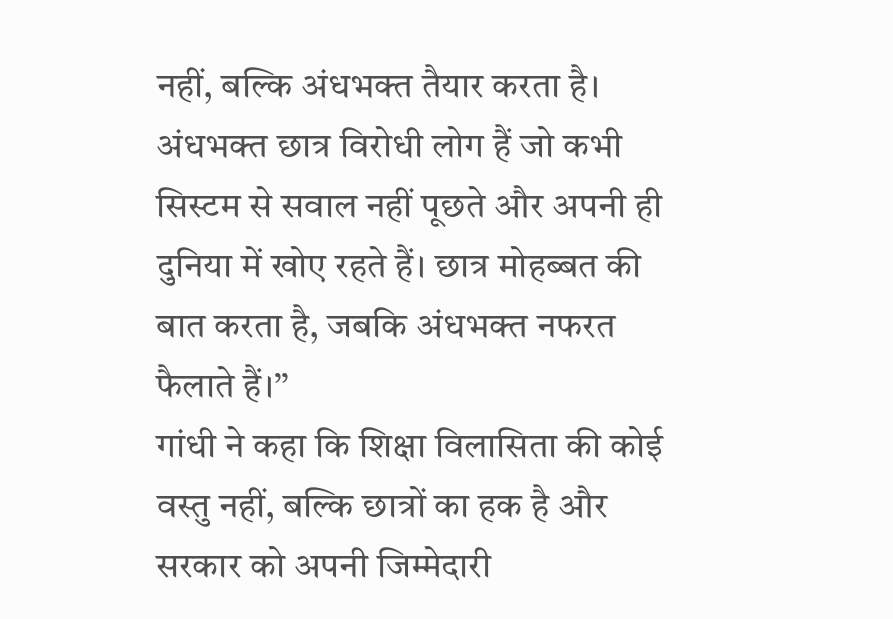नहीं, बल्कि अंधभक्त तैयार करता है। अंधभक्त छात्र विरोधी लोग हैं जो कभी सिस्टम से सवाल नहीं पूछते और अपनी ही दुनिया में खोए रहते हैं। छात्र मोहब्बत की बात करता है, जबकि अंधभक्त नफरत फैलाते हैं।’’
गांधी ने कहा कि शिक्षा विलासिता की कोई वस्तु नहीं, बल्कि छात्रों का हक है और सरकार को अपनी जिम्मेदारी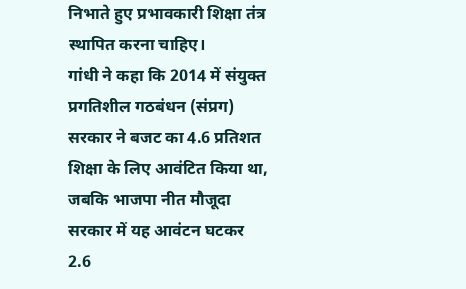निभाते हुए प्रभावकारी शिक्षा तंत्र स्थापित करना चाहिए।
गांधी ने कहा कि 2014 में संयुक्त प्रगतिशील गठबंधन (संप्रग) सरकार ने बजट का 4.6 प्रतिशत शिक्षा के लिए आवंटित किया था, जबकि भाजपा नीत मौजूदा सरकार में यह आवंटन घटकर 2.6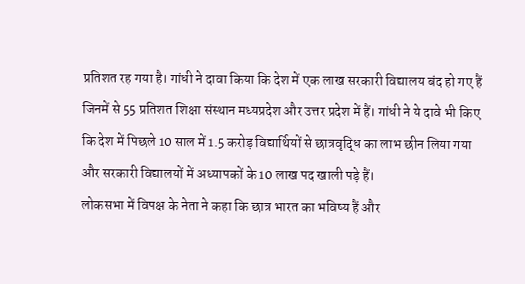प्रतिशत रह गया है। गांधी ने दावा किया कि देश में एक लाख सरकारी विद्यालय बंद हो गए हैं जिनमें से 55 प्रतिशत शिक्षा संस्थान मध्यप्रदेश और उत्तर प्रदेश में हैं। गांधी ने ये दावे भी किए कि देश में पिछले 10 साल में 1.5 करोड़ विद्यार्थियों से छात्रवृद्धि का लाभ छीन लिया गया और सरकारी विद्यालयों में अध्यापकों के 10 लाख पद खाली पड़े हैं।
लोकसभा में विपक्ष के नेता ने कहा कि छात्र भारत का भविष्य हैं और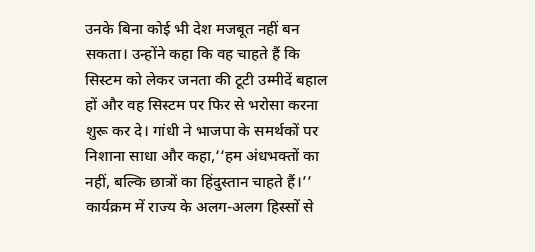उनके बिना कोई भी देश मजबूत नहीं बन सकता। उन्होंने कहा कि वह चाहते हैं कि सिस्टम को लेकर जनता की टूटी उम्मीदें बहाल हों और वह सिस्टम पर फिर से भरोसा करना शुरू कर दे। गांधी ने भाजपा के समर्थकों पर निशाना साधा और कहा,‘‘हम अंधभक्तों का नहीं, बल्कि छात्रों का हिंदुस्तान चाहते हैं।’’
कार्यक्रम में राज्य के अलग-अलग हिस्सों से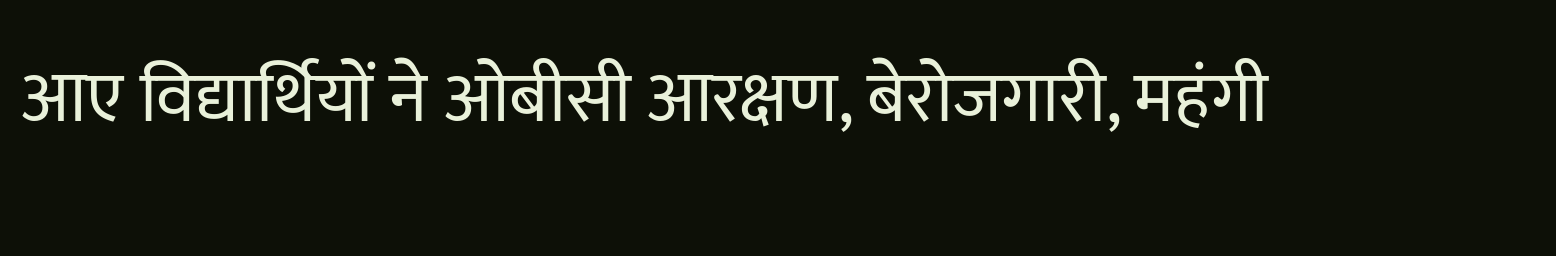आए विद्यार्थियों ने ओबीसी आरक्षण, बेरोजगारी, महंगी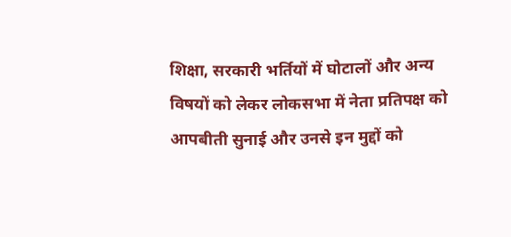शिक्षा, सरकारी भर्तियों में घोटालों और अन्य विषयों को लेकर लोकसभा में नेता प्रतिपक्ष को आपबीती सुनाई और उनसे इन मुद्दों को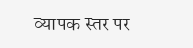व्यापक स्तर पर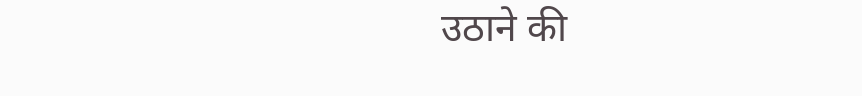उठाने की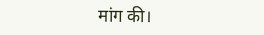मांग की।